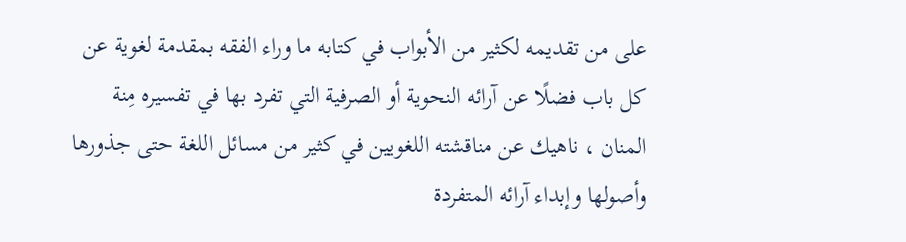على من تقديمه لكثير من الأبواب في كتابه ما وراء الفقه بمقدمة لغوية عن كل باب فضلًا عن آرائه النحوية أو الصرفية التي تفرد بها في تفسيره مِنة المنان ، ناهيك عن مناقشته اللغويين في كثير من مسائل اللغة حتى جذورها وأصولها وإبداء آرائه المتفردة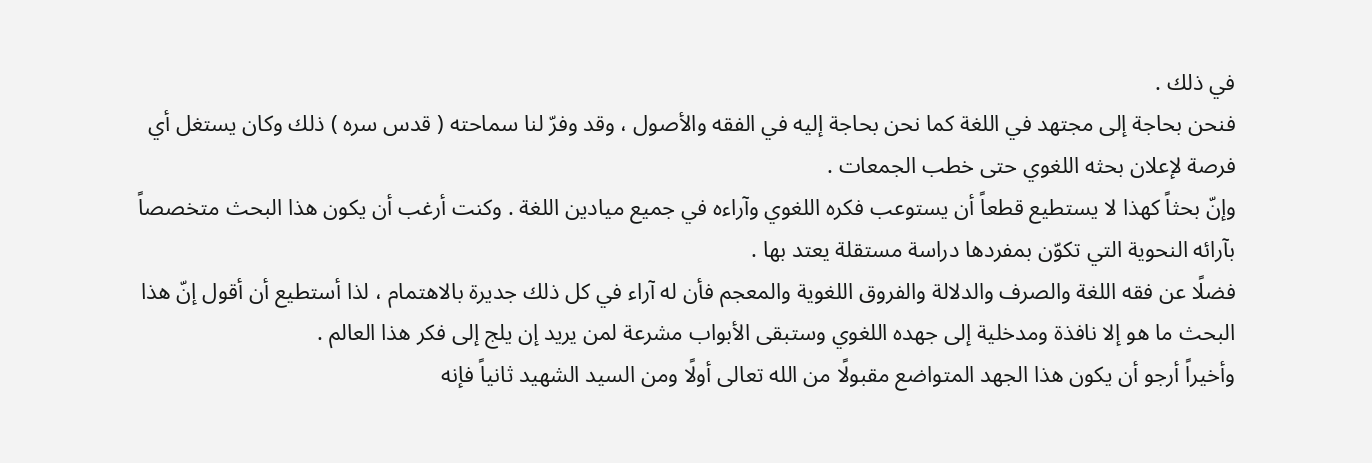في ذلك .
فنحن بحاجة إلى مجتهد في اللغة كما نحن بحاجة إليه في الفقه والأصول ، وقد وفرّ لنا سماحته ( قدس سره ) ذلك وكان يستغل أي فرصة لإعلان بحثه اللغوي حتى خطب الجمعات .
وإنّ بحثاً كهذا لا يستطيع قطعاً أن يستوعب فكره اللغوي وآراءه في جميع ميادين اللغة . وكنت أرغب أن يكون هذا البحث متخصصاً بآرائه النحوية التي تكوّن بمفردها دراسة مستقلة يعتد بها .
فضلًا عن فقه اللغة والصرف والدلالة والفروق اللغوية والمعجم فأن له آراء في كل ذلك جديرة بالاهتمام ، لذا أستطيع أن أقول إنّ هذا البحث ما هو إلا نافذة ومدخلية إلى جهده اللغوي وستبقى الأبواب مشرعة لمن يريد إن يلج إلى فكر هذا العالم .
وأخيراً أرجو أن يكون هذا الجهد المتواضع مقبولًا من الله تعالى أولًا ومن السيد الشهيد ثانياً فإنه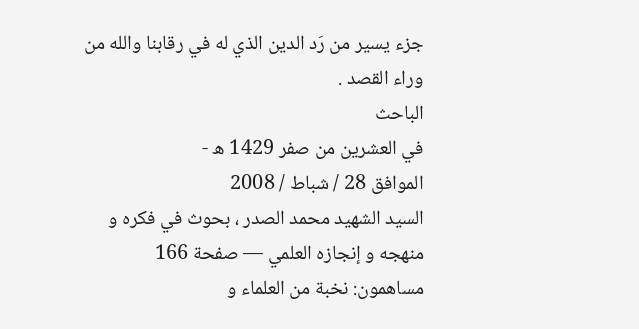جزء يسير من رَد الدين الذي له في رقابنا والله من وراء القصد .
الباحث
في العشرين من صفر 1429 ه -
الموافق 28 / شباط / 2008
السيد الشهيد محمد الصدر ، بحوث في فكره و منهجه و إنجازه العلمي — صفحة 166
مساهمون: نخبة من العلماء و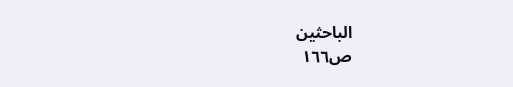الباحثين
ص١٦٦